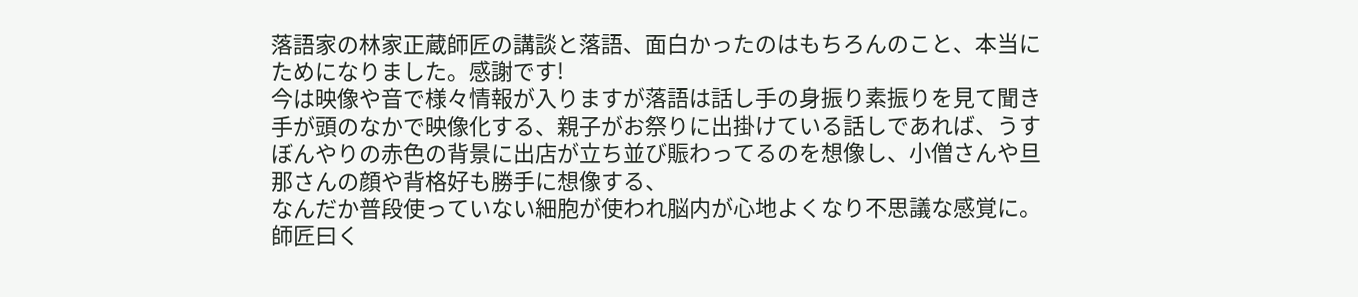落語家の林家正蔵師匠の講談と落語、面白かったのはもちろんのこと、本当にためになりました。感謝です!
今は映像や音で様々情報が入りますが落語は話し手の身振り素振りを見て聞き手が頭のなかで映像化する、親子がお祭りに出掛けている話しであれば、うすぼんやりの赤色の背景に出店が立ち並び賑わってるのを想像し、小僧さんや旦那さんの顔や背格好も勝手に想像する、
なんだか普段使っていない細胞が使われ脳内が心地よくなり不思議な感覚に。
師匠曰く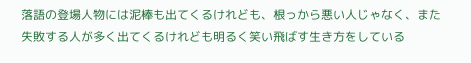落語の登場人物には泥棒も出てくるけれども、根っから悪い人じゃなく、また失敗する人が多く出てくるけれども明るく笑い飛ばす生き方をしている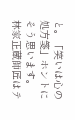と。「笑いは心の処方箋」ホントにそう思います。
林家正蔵師匠はテ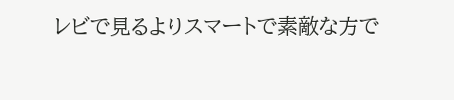レビで見るよりスマートで素敵な方で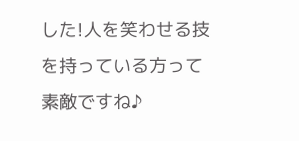した!人を笑わせる技を持っている方って素敵ですね♪